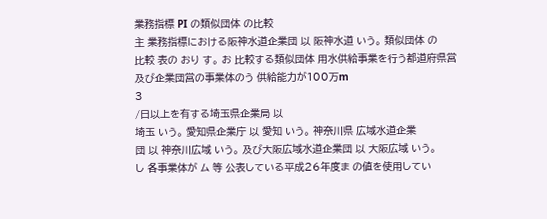業務指標 PI の類似団体 の比較
主 業務指標における阪神水道企業団 以 阪神水道 いう。 類似団体 の
比較 表の おり す。 お 比較する類似団体 用水供給事業を行う都道府県営
及び企業団営の事業体のう 供給能力が100万m
3
/日以上を有する埼玉県企業局 以
埼玉 いう。 愛知県企業庁 以 愛知 いう。 神奈川県 広域水道企業
団 以 神奈川広域 いう。 及び大阪広域水道企業団 以 大阪広域 いう。
し 各事業体が ム 等 公表している平成26年度ま の値を使用してい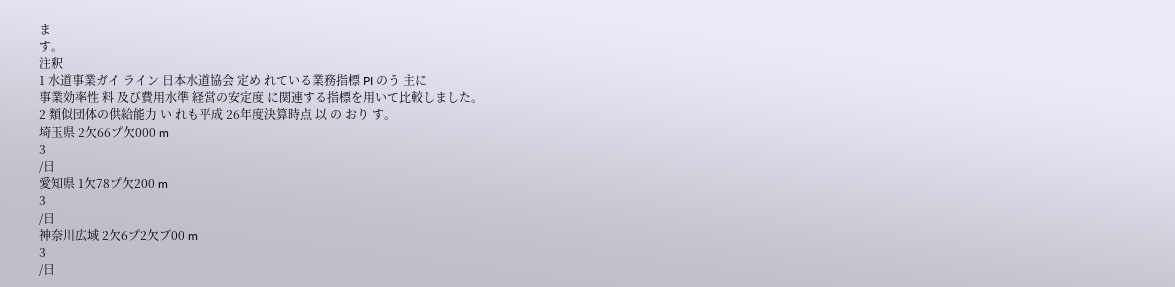ま
す。
注釈
1 水道事業ガイ ライン 日本水道協会 定め れている業務指標 PI のう 主に
事業効率性 料 及び費用水準 経営の安定度 に関連する指標を用いて比較しました。
2 類似団体の供給能力 い れも平成 26年度決算時点 以 の おり す。
埼玉県 2欠66プ欠000 m
3
/日
愛知県 1欠78プ欠200 m
3
/日
神奈川広域 2欠6プ2欠ブ00 m
3
/日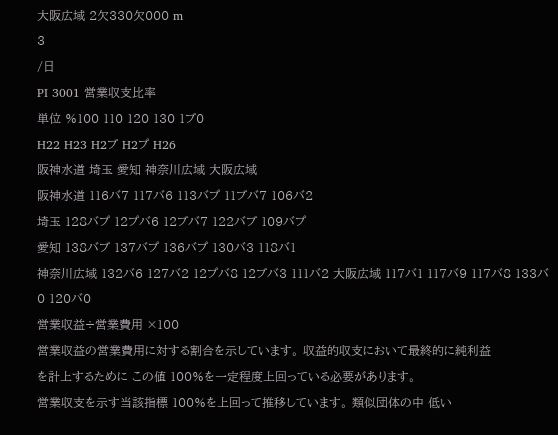大阪広域 2欠330欠000 m
3
/日
PI 3001 営業収支比率
単位 %100 110 120 130 1ブ0
H22 H23 H2ブ H2プ H26
阪神水道 埼玉 愛知 神奈川広域 大阪広域
阪神水道 116バ7 117バ6 113バプ 11ブバ7 106バ2
埼玉 128バプ 12プバ6 12ブバ7 122バブ 109バプ
愛知 138バブ 137バプ 136バプ 130バ3 118バ1
神奈川広域 132バ6 127バ2 12プバ8 12ブバ3 111バ2 大阪広域 117バ1 117バ9 117バ8 133バ0 120バ0
営業収益÷営業費用 ×100
営業収益の営業費用に対する割合を示しています。 収益的収支において最終的に純利益
を計上するために この値 100%を一定程度上回っている必要があります。
営業収支を示す当該指標 100%を上回って推移しています。 類似団体の中 低い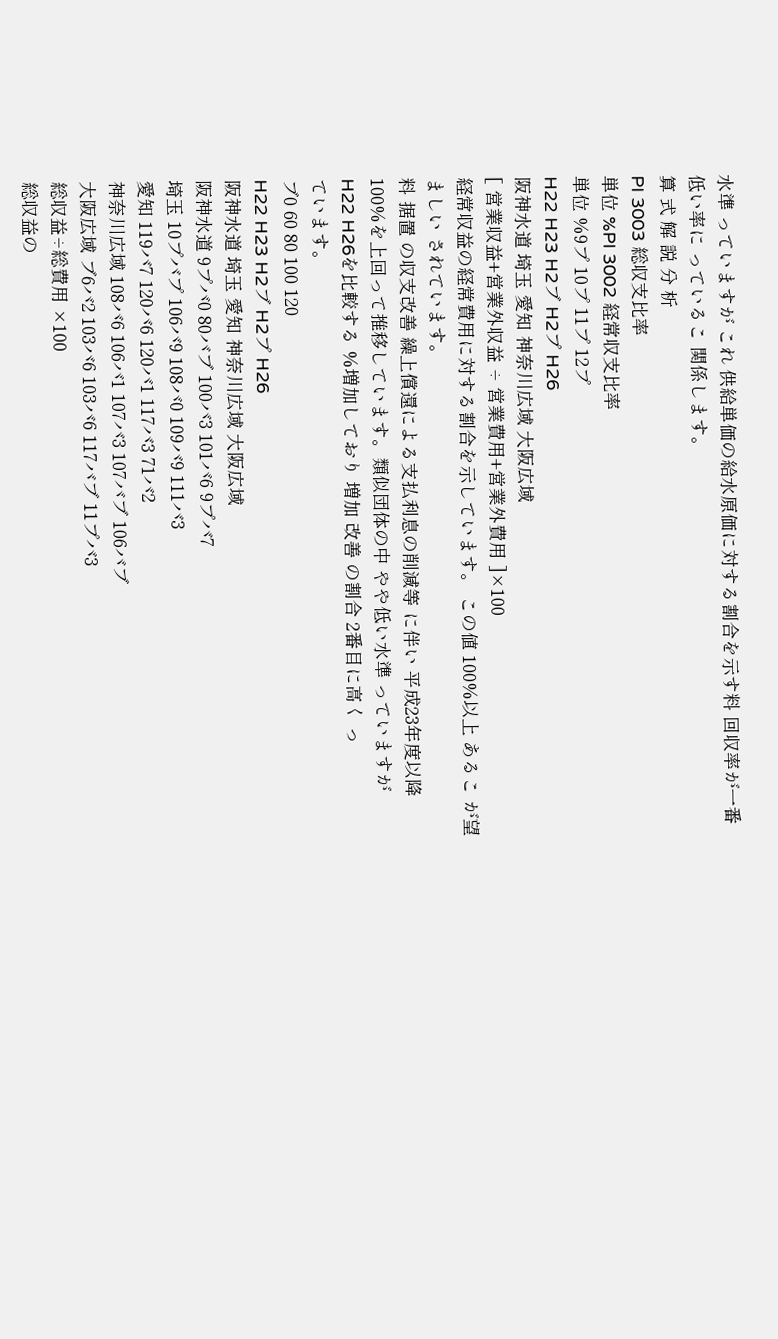水準 っていますが これ 供給単価の給水原価に対する割合を示す料 回収率が一番
低い率に っているこ 関係します。
算 式 解 説 分 析
PI 3003 総収支比率
単位 %PI 3002 経常収支比率
単位 %9プ 10プ 11プ 12プ
H22 H23 H2ブ H2プ H26
阪神水道 埼玉 愛知 神奈川広域 大阪広域
[ 営業収益+営業外収益 ÷ 営業費用+営業外費用 ]×100
経常収益の経常費用に対する割合を示しています。 この値 100%以上 あるこ が望
ましい されています。
料 据置 の収支改善 繰上償還による支払利息の削減等 に伴い 平成23年度以降
100%を上回って推移しています。類似団体の中 やや低い水準 っていますが
H22 H26を比較する %増加しており 増加 改善 の割合 2番目に高く っ
ています。
ブ0 60 80 100 120
H22 H23 H2ブ H2プ H26
阪神水道 埼玉 愛知 神奈川広域 大阪広域
阪神水道 9プバ0 80バブ 100バ3 101バ6 9プバ7
埼玉 10プバプ 106バ9 108バ0 109バ9 111バ3
愛知 119バ7 120バ6 120バ1 117バ3 71バ2
神奈川広域 108バ6 106バ1 107バ3 107バブ 106バブ
大阪広域 ブ6バ2 103バ6 103バ6 117バブ 11プバ3
総収益÷総費用 ×100
総収益の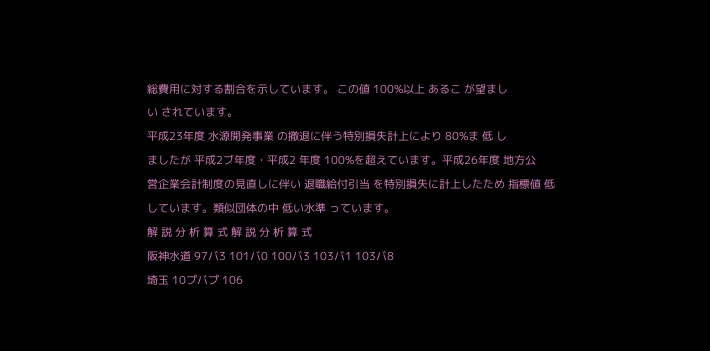総費用に対する割合を示しています。 この値 100%以上 あるこ が望まし
い されています。
平成23年度 水源開発事業 の撤退に伴う特別損失計上により 80%ま 低 し
ましたが 平成2ブ年度・平成2 年度 100%を超えています。平成26年度 地方公
営企業会計制度の見直しに伴い 退職給付引当 を特別損失に計上したため 指標値 低
しています。類似団体の中 低い水準 っています。
解 説 分 析 算 式 解 説 分 析 算 式
阪神水道 97バ3 101バ0 100バ3 103バ1 103バ8
埼玉 10プバプ 106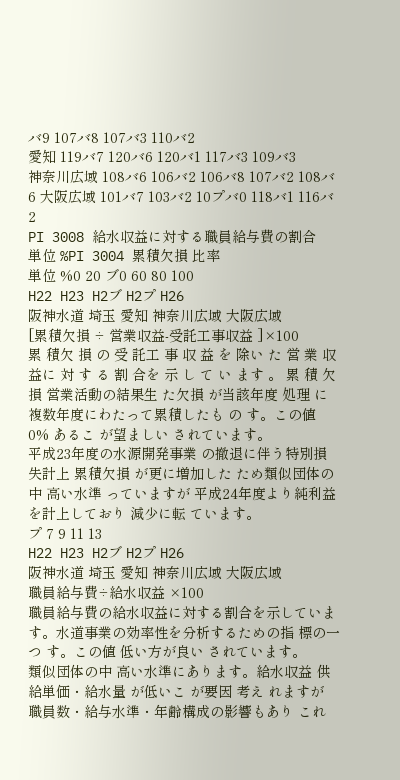バ9 107バ8 107バ3 110バ2
愛知 119バ7 120バ6 120バ1 117バ3 109バ3
神奈川広域 108バ6 106バ2 106バ8 107バ2 108バ6 大阪広域 101バ7 103バ2 10プバ0 118バ1 116バ2
PI 3008 給水収益に対する職員給与費の割合
単位 %PI 3004 累積欠損 比率
単位 %0 20 ブ0 60 80 100
H22 H23 H2ブ H2プ H26
阪神水道 埼玉 愛知 神奈川広域 大阪広域
[累積欠損 ÷ 営業収益-受託工事収益 ]×100
累 積欠 損 の 受 託工 事 収 益 を 除い た 営 業 収 益に 対 す る 割 合を 示 し て い ます 。 累 積 欠 損 営業活動の結果生 た欠損 が当該年度 処理 に 複数年度にわたって累積したも の す。この値 0% あるこ が望ましい されています。
平成23年度の水源開発事業 の撤退に伴う特別損失計上 累積欠損 が更に増加した ため類似団体の中 高い水準 っていますが 平成24年度より純利益を計上しており 減少に転 ています。
プ 7 9 11 13
H22 H23 H2ブ H2プ H26
阪神水道 埼玉 愛知 神奈川広域 大阪広域
職員給与費÷給水収益 ×100
職員給与費の給水収益に対する割合を示しています。水道事業の効率性を分析するための指 標の一つ す。この値 低い方が良い されています。
類似団体の中 高い水準にあります。給水収益 供給単価・給水量 が低いこ が要因 考え れますが 職員数・給与水準・年齢構成の影響もあり これ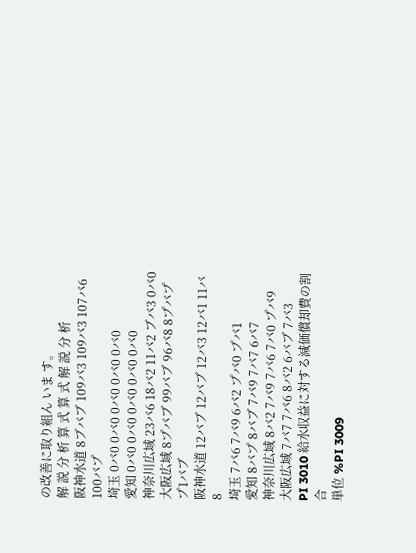の改善に取り組ん いま す。
解 説 分 析 算 式 算 式 解 説 分 析
阪神水道 8ブバブ 109バ3 109バ3 107バ6 100バプ
埼玉 0バ0 0バ0 0バ0 0バ0 0バ0
愛知 0バ0 0バ0 0バ0 0バ0 0バ0
神奈川広域 23バ6 18バ2 11バ2 ブバ3 0バ0
大阪広域 8プバブ 99バブ 96バ8 8プバプ プ1バブ
阪神水道 12バブ 12バブ 12バ3 12バ1 11バ8
埼玉 7バ6 7バ9 6バ2 プバ0 プバ1
愛知 8バプ 8バブ 7バ9 7バ7 6バ7
神奈川広域 8バ2 7バ9 7バ6 7バ0 プバ9
大阪広域 7バ7 7バ6 8バ2 6バブ 7バ3
PI 3010 給水収益に対する減価償却費の割合
単位 %PI 3009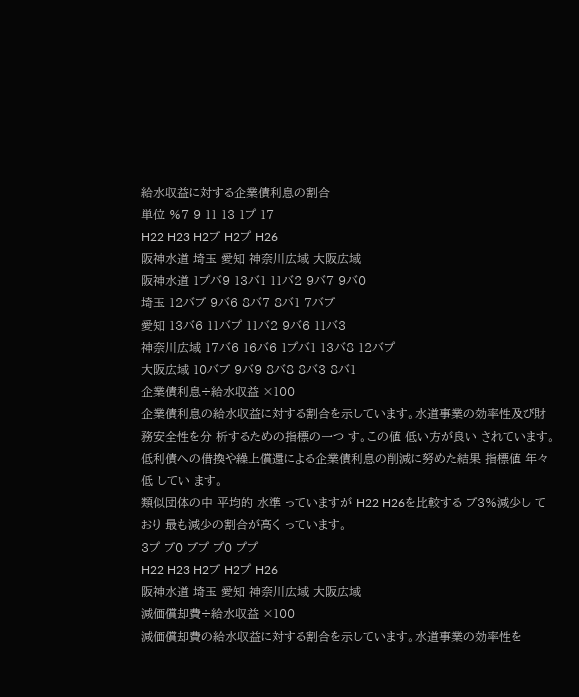給水収益に対する企業債利息の割合
単位 %7 9 11 13 1プ 17
H22 H23 H2ブ H2プ H26
阪神水道 埼玉 愛知 神奈川広域 大阪広域
阪神水道 1プバ9 13バ1 11バ2 9バ7 9バ0
埼玉 12バブ 9バ6 8バ7 8バ1 7バブ
愛知 13バ6 11バプ 11バ2 9バ6 11バ3
神奈川広域 17バ6 16バ6 1プバ1 13バ8 12バプ
大阪広域 10バブ 9バ9 8バ8 8バ3 8バ1
企業債利息÷給水収益 ×100
企業債利息の給水収益に対する割合を示しています。水道事業の効率性及び財務安全性を分 析するための指標の一つ す。この値 低い方が良い されています。
低利債への借換や繰上償還による企業債利息の削減に努めた結果 指標値 年々低 してい ます。
類似団体の中 平均的 水準 っていますが H22 H26を比較する ブ3%減少し ており 最も減少の割合が高く っています。
3プ ブ0 ブプ プ0 ププ
H22 H23 H2ブ H2プ H26
阪神水道 埼玉 愛知 神奈川広域 大阪広域
減価償却費÷給水収益 ×100
減価償却費の給水収益に対する割合を示しています。水道事業の効率性を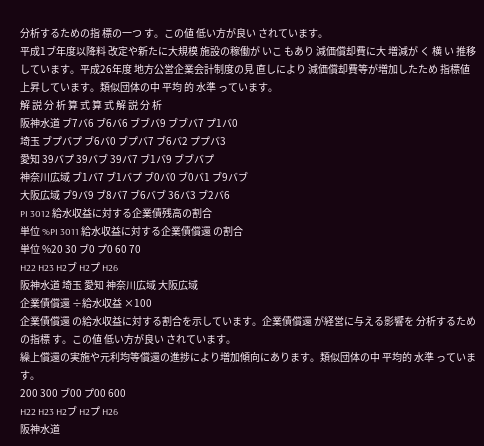分析するための指 標の一つ す。この値 低い方が良い されています。
平成1ブ年度以降料 改定や新たに大規模 施設の稼働が いこ もあり 減価償却費に大 増減が く 横 い 推移しています。平成26年度 地方公営企業会計制度の見 直しにより 減価償却費等が増加したため 指標値 上昇しています。類似団体の中 平均 的 水準 っています。
解 説 分 析 算 式 算 式 解 説 分 析
阪神水道 ブ7バ6 ブ6バ6 ブブバ9 ブブバ7 プ1バ0
埼玉 ブプバプ ブ6バ0 ブプバ7 ブ6バ2 ププバ3
愛知 39バプ 39バブ 39バ7 ブ1バ9 ブブバプ
神奈川広域 ブ1バ7 ブ1バプ ブ0バ0 ブ0バ1 ブ9バブ
大阪広域 ブ9バ9 ブ8バ7 ブ6バブ 36バ3 ブ2バ6
PI 3012 給水収益に対する企業債残高の割合
単位 %PI 3011 給水収益に対する企業債償還 の割合
単位 %20 30 ブ0 プ0 60 70
H22 H23 H2ブ H2プ H26
阪神水道 埼玉 愛知 神奈川広域 大阪広域
企業債償還 ÷給水収益 ×100
企業債償還 の給水収益に対する割合を示しています。企業債償還 が経営に与える影響を 分析するための指標 す。この値 低い方が良い されています。
繰上償還の実施や元利均等償還の進捗により増加傾向にあります。類似団体の中 平均的 水準 っています。
200 300 ブ00 プ00 600
H22 H23 H2ブ H2プ H26
阪神水道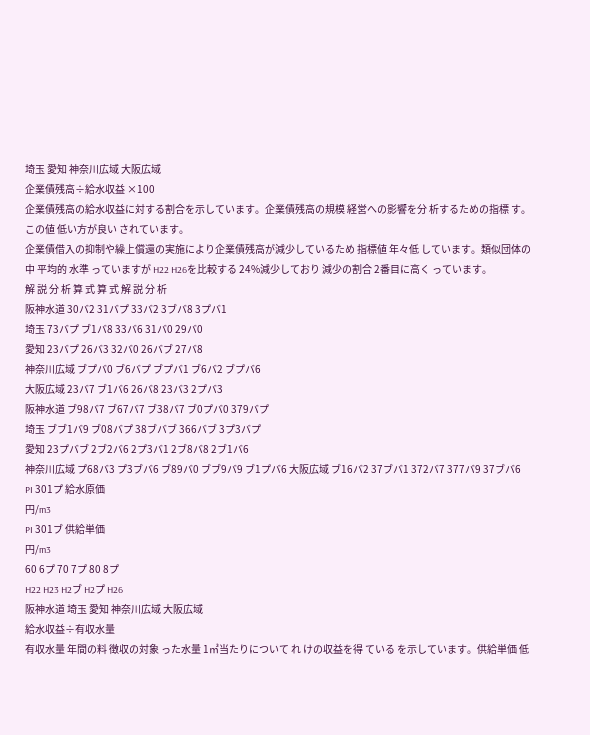埼玉 愛知 神奈川広域 大阪広域
企業債残高÷給水収益 ×100
企業債残高の給水収益に対する割合を示しています。企業債残高の規模 経営への影響を分 析するための指標 す。この値 低い方が良い されています。
企業債借入の抑制や繰上償還の実施により企業債残高が減少しているため 指標値 年々低 しています。類似団体の中 平均的 水準 っていますが H22 H26を比較する 24%減少しており 減少の割合 2番目に高く っています。
解 説 分 析 算 式 算 式 解 説 分 析
阪神水道 30バ2 31バプ 33バ2 3ブバ8 3プバ1
埼玉 73バプ ブ1バ8 33バ6 31バ0 29バ0
愛知 23バプ 26バ3 32バ0 26バブ 27バ8
神奈川広域 ブプバ0 ブ6バプ ブプバ1 ブ6バ2 ブプバ6
大阪広域 23バ7 ブ1バ6 26バ8 23バ3 2プバ3
阪神水道 ブ98バ7 ブ67バ7 ブ38バ7 ブ0プバ0 379バプ
埼玉 ブブ1バ9 ブ08バプ 38ブバブ 366バブ 3プ3バプ
愛知 23プバブ 2ブ2バ6 2プ3バ1 2ブ8バ8 2ブ1バ6
神奈川広域 プ68バ3 プ3ブバ6 ブ89バ0 ブブ9バ9 ブ1プバ6 大阪広域 ブ16バ2 37ブバ1 372バ7 377バ9 37ブバ6
PI 301プ 給水原価
円/m3
PI 301ブ 供給単価
円/m3
60 6プ 70 7プ 80 8プ
H22 H23 H2ブ H2プ H26
阪神水道 埼玉 愛知 神奈川広域 大阪広域
給水収益÷有収水量
有収水量 年間の料 徴収の対象 った水量 1㎥当たりについて れ けの収益を得 ている を示しています。供給単価 低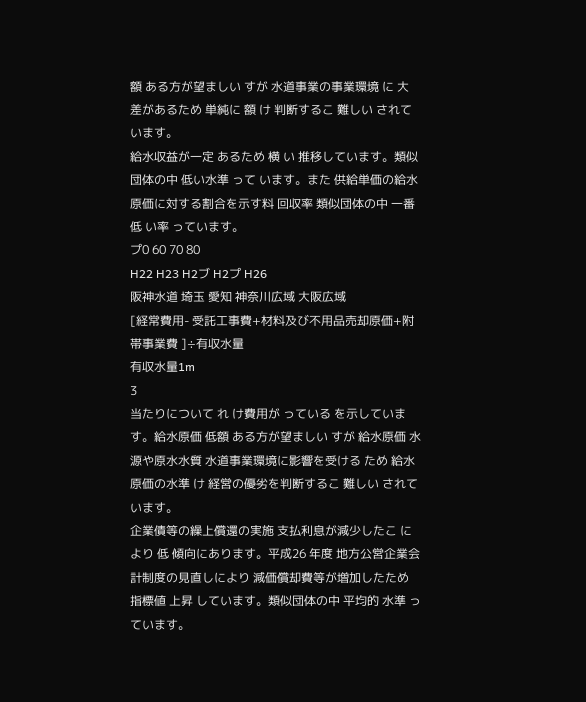額 ある方が望ましい すが 水道事業の事業環境 に 大 差があるため 単純に 額 け 判断するこ 難しい されています。
給水収益が一定 あるため 横 い 推移しています。類似団体の中 低い水準 って います。また 供給単価の給水原価に対する割合を示す料 回収率 類似団体の中 一番低 い率 っています。
プ0 60 70 80
H22 H23 H2ブ H2プ H26
阪神水道 埼玉 愛知 神奈川広域 大阪広域
[経常費用- 受託工事費+材料及び不用品売却原価+附帯事業費 ]÷有収水量
有収水量1m
3
当たりについて れ け費用が っている を示しています。給水原価 低額 ある方が望ましい すが 給水原価 水源や原水水質 水道事業環境に影響を受ける ため 給水原価の水準 け 経営の優劣を判断するこ 難しい されています。
企業債等の繰上償還の実施 支払利息が減少したこ により 低 傾向にあります。平成26 年度 地方公営企業会計制度の見直しにより 減価償却費等が増加したため 指標値 上昇 しています。類似団体の中 平均的 水準 っています。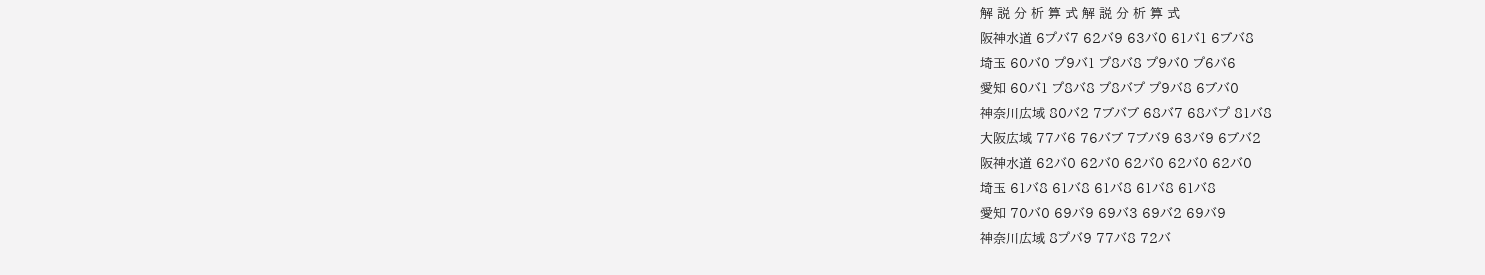解 説 分 析 算 式 解 説 分 析 算 式
阪神水道 6プバ7 62バ9 63バ0 61バ1 6ブバ8
埼玉 60バ0 プ9バ1 プ8バ8 プ9バ0 プ6バ6
愛知 60バ1 プ8バ8 プ8バプ プ9バ8 6ブバ0
神奈川広域 80バ2 7ブバブ 68バ7 68バプ 81バ8
大阪広域 77バ6 76バブ 7ブバ9 63バ9 6ブバ2
阪神水道 62バ0 62バ0 62バ0 62バ0 62バ0
埼玉 61バ8 61バ8 61バ8 61バ8 61バ8
愛知 70バ0 69バ9 69バ3 69バ2 69バ9
神奈川広域 8プバ9 77バ8 72バ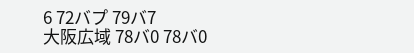6 72バプ 79バ7
大阪広域 78バ0 78バ0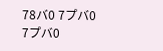78バ0 7プバ0 7プバ0